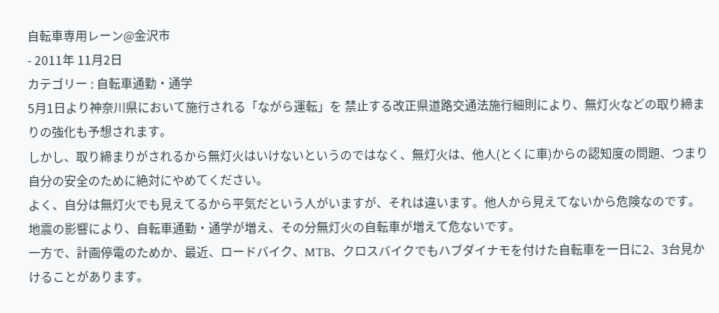自転車専用レーン@金沢市
- 2011年 11月2日
カテゴリー : 自転車通勤・通学
5月1日より神奈川県において施行される「ながら運転」を 禁止する改正県道路交通法施行細則により、無灯火などの取り締まりの強化も予想されます。
しかし、取り締まりがされるから無灯火はいけないというのではなく、無灯火は、他人(とくに車)からの認知度の問題、つまり自分の安全のために絶対にやめてください。
よく、自分は無灯火でも見えてるから平気だという人がいますが、それは違います。他人から見えてないから危険なのです。
地震の影響により、自転車通勤・通学が増え、その分無灯火の自転車が増えて危ないです。
一方で、計画停電のためか、最近、ロードバイク、MTB、クロスバイクでもハブダイナモを付けた自転車を一日に2、3台見かけることがあります。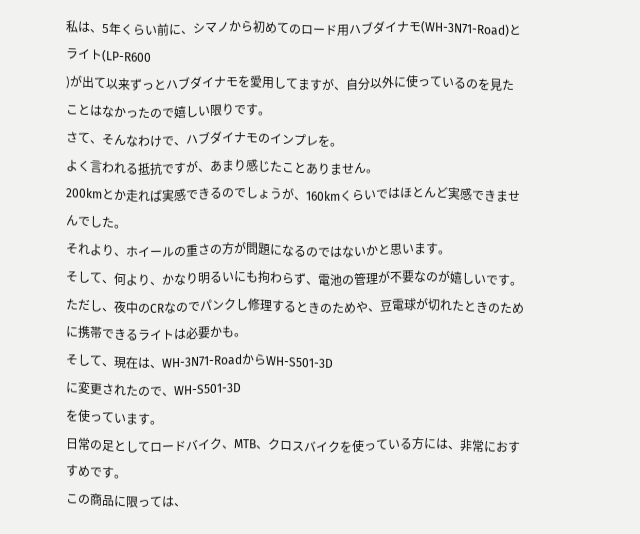私は、5年くらい前に、シマノから初めてのロード用ハブダイナモ(WH-3N71-Road)とライト(LP-R600
)が出て以来ずっとハブダイナモを愛用してますが、自分以外に使っているのを見たことはなかったので嬉しい限りです。
さて、そんなわけで、ハブダイナモのインプレを。
よく言われる抵抗ですが、あまり感じたことありません。
200kmとか走れば実感できるのでしょうが、160kmくらいではほとんど実感できませんでした。
それより、ホイールの重さの方が問題になるのではないかと思います。
そして、何より、かなり明るいにも拘わらず、電池の管理が不要なのが嬉しいです。
ただし、夜中のCRなのでパンクし修理するときのためや、豆電球が切れたときのために携帯できるライトは必要かも。
そして、現在は、WH-3N71-RoadからWH-S501-3D
に変更されたので、WH-S501-3D
を使っています。
日常の足としてロードバイク、MTB、クロスバイクを使っている方には、非常におすすめです。
この商品に限っては、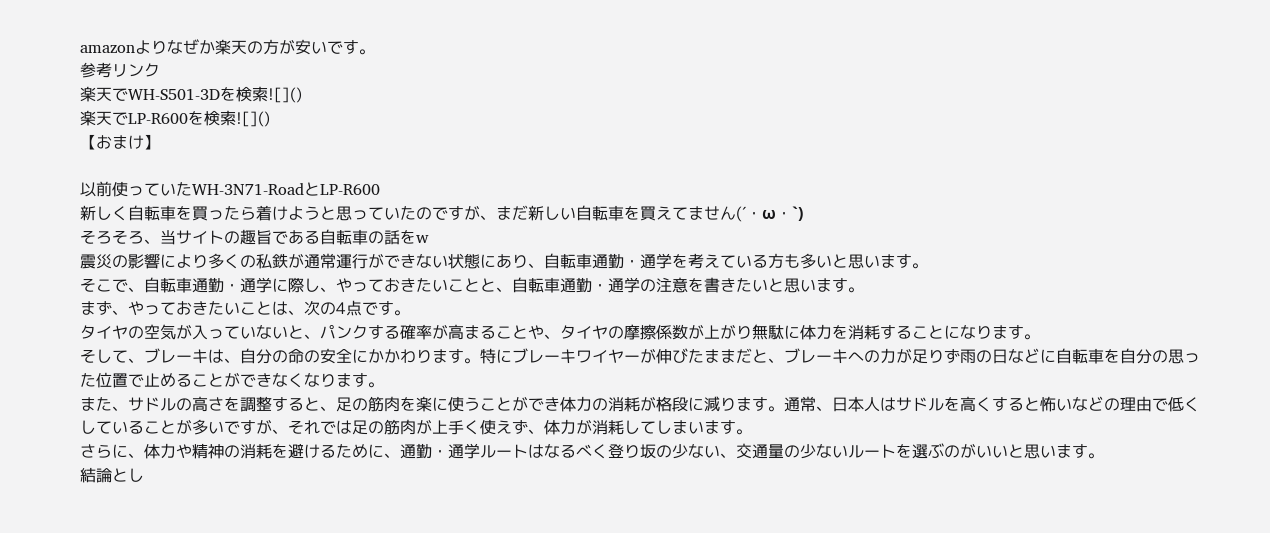amazonよりなぜか楽天の方が安いです。
参考リンク
楽天でWH-S501-3Dを検索![]()
楽天でLP-R600を検索![]()
【おまけ】

以前使っていたWH-3N71-RoadとLP-R600
新しく自転車を買ったら着けようと思っていたのですが、まだ新しい自転車を買えてません(´・ω・`)
そろそろ、当サイトの趣旨である自転車の話をw
震災の影響により多くの私鉄が通常運行ができない状態にあり、自転車通勤・通学を考えている方も多いと思います。
そこで、自転車通勤・通学に際し、やっておきたいことと、自転車通勤・通学の注意を書きたいと思います。
まず、やっておきたいことは、次の4点です。
タイヤの空気が入っていないと、パンクする確率が高まることや、タイヤの摩擦係数が上がり無駄に体力を消耗することになります。
そして、ブレーキは、自分の命の安全にかかわります。特にブレーキワイヤーが伸びたままだと、ブレーキへの力が足りず雨の日などに自転車を自分の思った位置で止めることができなくなります。
また、サドルの高さを調整すると、足の筋肉を楽に使うことができ体力の消耗が格段に減ります。通常、日本人はサドルを高くすると怖いなどの理由で低くしていることが多いですが、それでは足の筋肉が上手く使えず、体力が消耗してしまいます。
さらに、体力や精神の消耗を避けるために、通勤・通学ルートはなるべく登り坂の少ない、交通量の少ないルートを選ぶのがいいと思います。
結論とし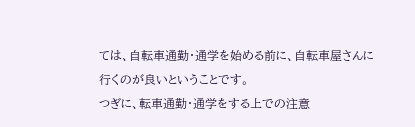ては、自転車通勤・通学を始める前に、自転車屋さんに行くのが良いということです。
つぎに、転車通勤・通学をする上での注意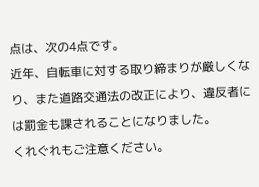点は、次の4点です。
近年、自転車に対する取り締まりが厳しくなり、また道路交通法の改正により、違反者には罰金も課されることになりました。
くれぐれもご注意ください。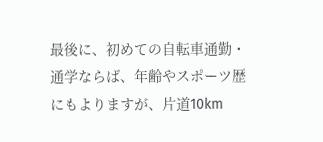最後に、初めての自転車通勤・通学ならば、年齢やスポーツ歴にもよりますが、片道10km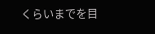くらいまでを目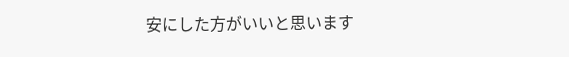安にした方がいいと思います